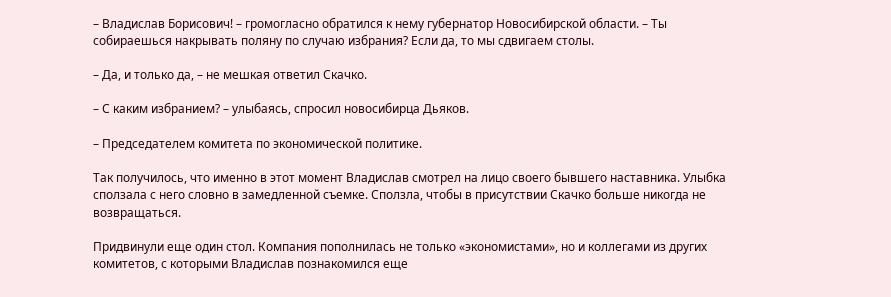– Владислав Борисович! – громогласно обратился к нему губернатор Новосибирской области. – Ты собираешься накрывать поляну по случаю избрания? Если да, то мы сдвигаем столы.

– Да, и только да, – не мешкая ответил Скачко.

– С каким избранием? – улыбаясь, спросил новосибирца Дьяков.

– Председателем комитета по экономической политике.

Так получилось, что именно в этот момент Владислав смотрел на лицо своего бывшего наставника. Улыбка сползала с него словно в замедленной съемке. Сползла, чтобы в присутствии Скачко больше никогда не возвращаться.

Придвинули еще один стол. Компания пополнилась не только «экономистами», но и коллегами из других комитетов, с которыми Владислав познакомился еще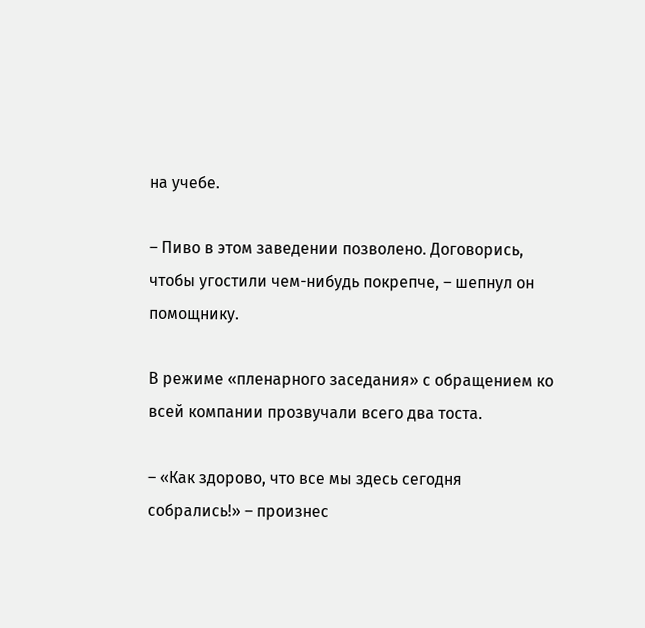на учебе.

– Пиво в этом заведении позволено. Договорись, чтобы угостили чем-нибудь покрепче, – шепнул он помощнику.

В режиме «пленарного заседания» с обращением ко всей компании прозвучали всего два тоста.

– «Как здорово, что все мы здесь сегодня собрались!» – произнес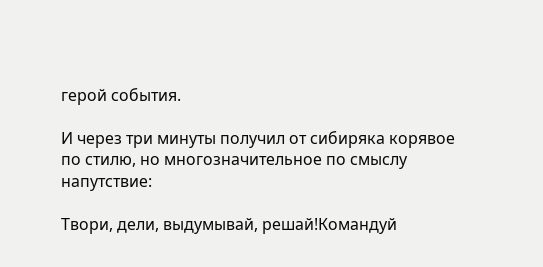герой события.

И через три минуты получил от сибиряка корявое по стилю, но многозначительное по смыслу напутствие:

Твори, дели, выдумывай, решай!Командуй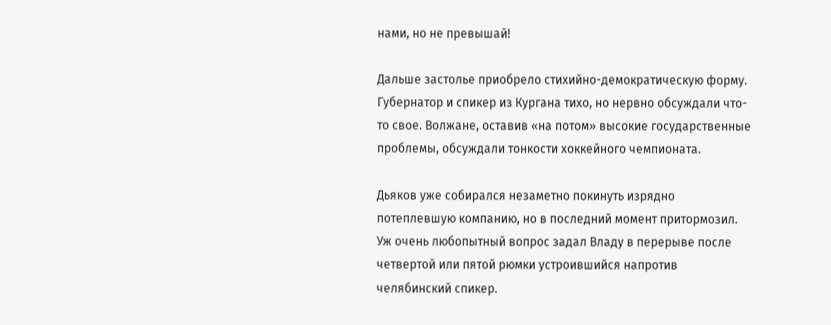нами, но не превышай!

Дальше застолье приобрело стихийно-демократическую форму. Губернатор и спикер из Кургана тихо, но нервно обсуждали что-то свое. Волжане, оставив «на потом» высокие государственные проблемы, обсуждали тонкости хоккейного чемпионата.

Дьяков уже собирался незаметно покинуть изрядно потеплевшую компанию, но в последний момент притормозил. Уж очень любопытный вопрос задал Владу в перерыве после четвертой или пятой рюмки устроившийся напротив челябинский спикер.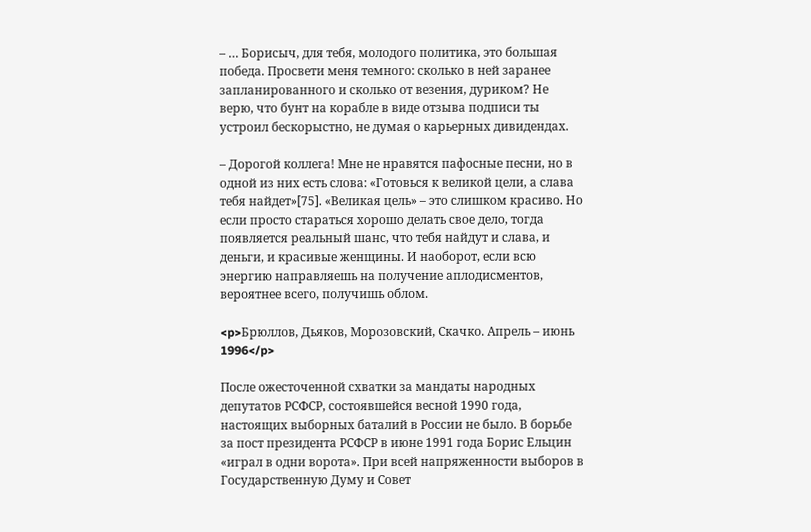– … Борисыч, для тебя, молодого политика, это большая победа. Просвети меня темного: сколько в ней заранее запланированного и сколько от везения, дуриком? Не верю, что бунт на корабле в виде отзыва подписи ты устроил бескорыстно, не думая о карьерных дивидендах.

– Дорогой коллега! Мне не нравятся пафосные песни, но в одной из них есть слова: «Готовься к великой цели, а слава тебя найдет»[75]. «Великая цель» – это слишком красиво. Но если просто стараться хорошо делать свое дело, тогда появляется реальный шанс, что тебя найдут и слава, и деньги, и красивые женщины. И наоборот, если всю энергию направляешь на получение аплодисментов, вероятнее всего, получишь облом.

<p>Брюллов, Дьяков, Морозовский, Скачко. Апрель – июнь 1996</p>

После ожесточенной схватки за мандаты народных депутатов РСФСР, состоявшейся весной 1990 года, настоящих выборных баталий в России не было. В борьбе за пост президента РСФСР в июне 1991 года Борис Ельцин «играл в одни ворота». При всей напряженности выборов в Государственную Думу и Совет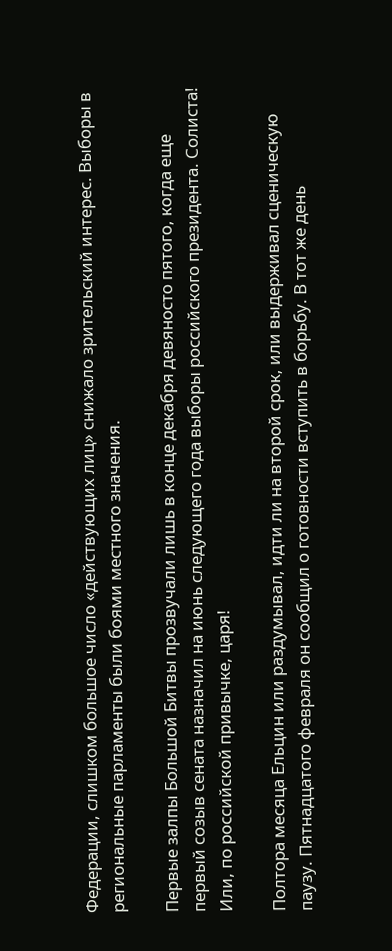Федерации, слишком большое число «действующих лиц» снижало зрительский интерес. Выборы в региональные парламенты были боями местного значения.

Первые залпы Большой Битвы прозвучали лишь в конце декабря девяносто пятого, когда еще первый созыв сената назначил на июнь следующего года выборы российского президента. Солиста! Или, по российской привычке, царя!

Полтора месяца Ельцин или раздумывал, идти ли на второй срок, или выдерживал сценическую паузу. Пятнадцатого февраля он сообщил о готовности вступить в борьбу. В тот же день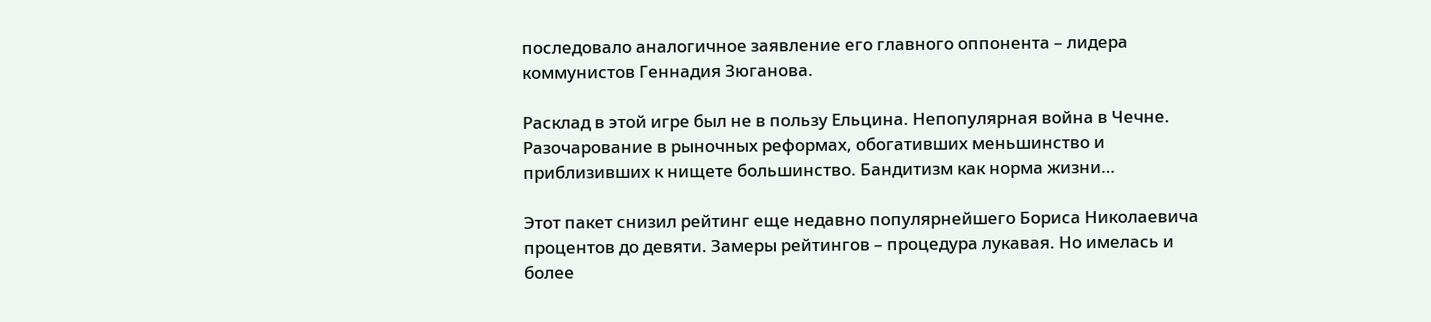последовало аналогичное заявление его главного оппонента – лидера коммунистов Геннадия Зюганова.

Расклад в этой игре был не в пользу Ельцина. Непопулярная война в Чечне. Разочарование в рыночных реформах, обогативших меньшинство и приблизивших к нищете большинство. Бандитизм как норма жизни…

Этот пакет снизил рейтинг еще недавно популярнейшего Бориса Николаевича процентов до девяти. Замеры рейтингов – процедура лукавая. Но имелась и более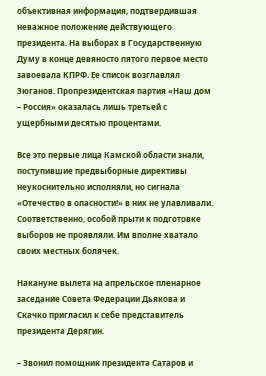объективная информация, подтвердившая неважное положение действующего президента. На выборах в Государственную Думу в конце девяносто пятого первое место завоевала КПРФ. Ее список возглавлял Зюганов. Пропрезидентская партия «Наш дом – Россия» оказалась лишь третьей с ущербными десятью процентами.

Все это первые лица Камской области знали, поступившие предвыборные директивы неукоснительно исполняли, но сигнала «Отечество в опасности!» в них не улавливали. Соответственно, особой прыти к подготовке выборов не проявляли. Им вполне хватало своих местных болячек.

Накануне вылета на апрельское пленарное заседание Совета Федерации Дьякова и Скачко пригласил к себе представитель президента Дерягин.

– Звонил помощник президента Сатаров и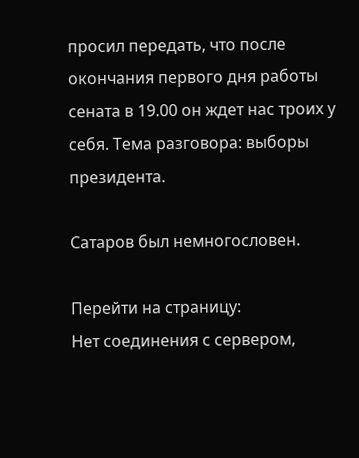просил передать, что после окончания первого дня работы сената в 19.00 он ждет нас троих у себя. Тема разговора: выборы президента.

Сатаров был немногословен.

Перейти на страницу:
Нет соединения с сервером,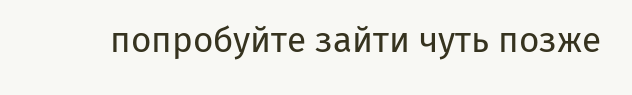попробуйте зайти чуть позже